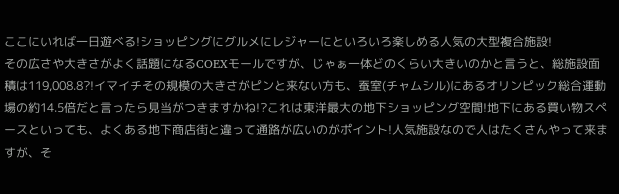ここにいれば一日遊べる!ショッピングにグルメにレジャーにといろいろ楽しめる人気の大型複合施設!
その広さや大きさがよく話題になるCOEXモールですが、じゃぁ一体どのくらい大きいのかと言うと、総施設面積は119,008.8?!イマイチその規模の大きさがピンと来ない方も、蚕室(チャムシル)にあるオリンピック総合運動場の約14.5倍だと言ったら見当がつきますかね!?これは東洋最大の地下ショッピング空間!地下にある買い物スペースといっても、よくある地下商店街と違って通路が広いのがポイント!人気施設なので人はたくさんやって来ますが、そ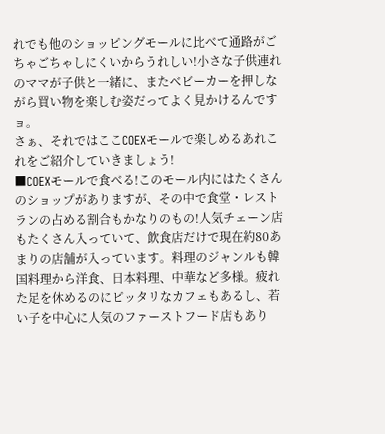れでも他のショッピングモールに比べて通路がごちゃごちゃしにくいからうれしい!小さな子供連れのママが子供と一緒に、またベビーカーを押しながら買い物を楽しむ姿だってよく見かけるんですョ。
さぁ、それではここCOEXモールで楽しめるあれこれをご紹介していきましょう!
■COEXモールで食べる!このモール内にはたくさんのショップがありますが、その中で食堂・レストランの占める割合もかなりのもの!人気チェーン店もたくさん入っていて、飲食店だけで現在約80あまりの店舗が入っています。料理のジャンルも韓国料理から洋食、日本料理、中華など多様。疲れた足を休めるのにピッタリなカフェもあるし、若い子を中心に人気のファーストフード店もあり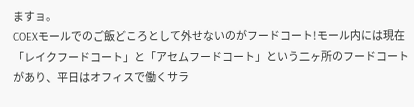ますョ。
COEXモールでのご飯どころとして外せないのがフードコート!モール内には現在「レイクフードコート」と「アセムフードコート」という二ヶ所のフードコートがあり、平日はオフィスで働くサラ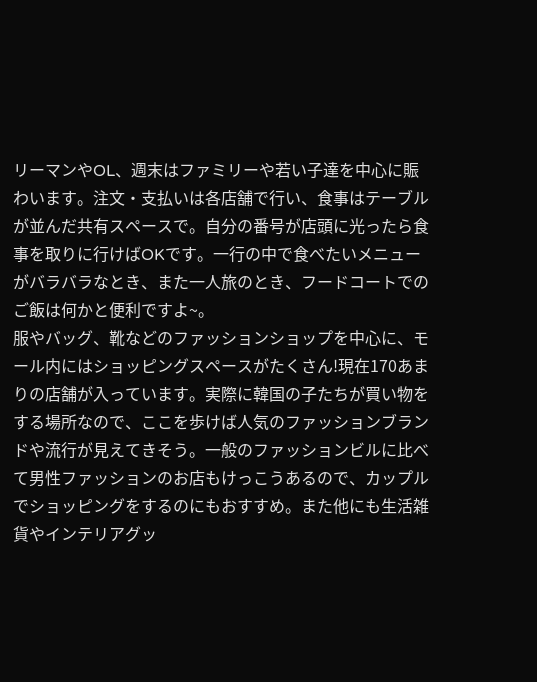リーマンやOL、週末はファミリーや若い子達を中心に賑わいます。注文・支払いは各店舗で行い、食事はテーブルが並んだ共有スペースで。自分の番号が店頭に光ったら食事を取りに行けばOKです。一行の中で食べたいメニューがバラバラなとき、また一人旅のとき、フードコートでのご飯は何かと便利ですよ~。
服やバッグ、靴などのファッションショップを中心に、モール内にはショッピングスペースがたくさん!現在170あまりの店舗が入っています。実際に韓国の子たちが買い物をする場所なので、ここを歩けば人気のファッションブランドや流行が見えてきそう。一般のファッションビルに比べて男性ファッションのお店もけっこうあるので、カップルでショッピングをするのにもおすすめ。また他にも生活雑貨やインテリアグッ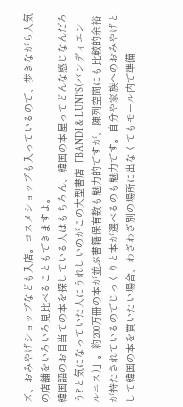ズ、おみやげショップなども入店。コスメショップも入っているので、歩きながら人気の店舗をいろいろ見比べることもできますよ。
韓国語のお目当ての本を探している人はもちろん、韓国の本屋ってどんな感じなんだろう?と気になっていた人にうれしいのがこの大型書店「BANDI & LUNI’S(バンディエンルニス)」。約200万冊の本が並ぶ書籍保有数も魅力的ですが、陳列空間にも比較的余裕が持たされているのでじっくりと本が選べるのも魅力です。自分や家族へのおみやげとして韓国の本を買いたい場合、わざわざ別の場所に出なくてもモール内で準備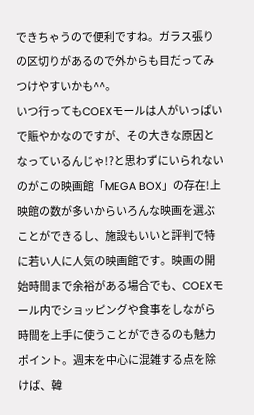できちゃうので便利ですね。ガラス張りの区切りがあるので外からも目だってみつけやすいかも^^。
いつ行ってもCOEXモールは人がいっぱいで賑やかなのですが、その大きな原因となっているんじゃ!?と思わずにいられないのがこの映画館「MEGA BOX」の存在!上映館の数が多いからいろんな映画を選ぶことができるし、施設もいいと評判で特に若い人に人気の映画館です。映画の開始時間まで余裕がある場合でも、COEXモール内でショッピングや食事をしながら時間を上手に使うことができるのも魅力ポイント。週末を中心に混雑する点を除けば、韓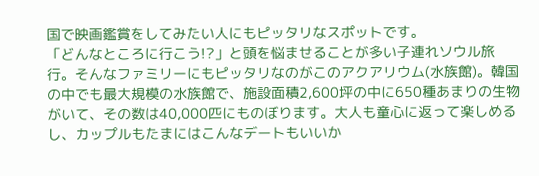国で映画鑑賞をしてみたい人にもピッタリなスポットです。
「どんなところに行こう!?」と頭を悩ませることが多い子連れソウル旅行。そんなファミリーにもピッタリなのがこのアクアリウム(水族館)。韓国の中でも最大規模の水族館で、施設面積2,600坪の中に650種あまりの生物がいて、その数は40,000匹にものぼります。大人も童心に返って楽しめるし、カップルもたまにはこんなデートもいいか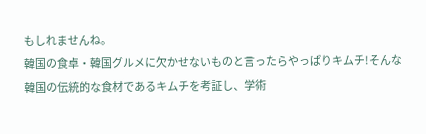もしれませんね。
韓国の食卓・韓国グルメに欠かせないものと言ったらやっぱりキムチ!そんな韓国の伝統的な食材であるキムチを考証し、学術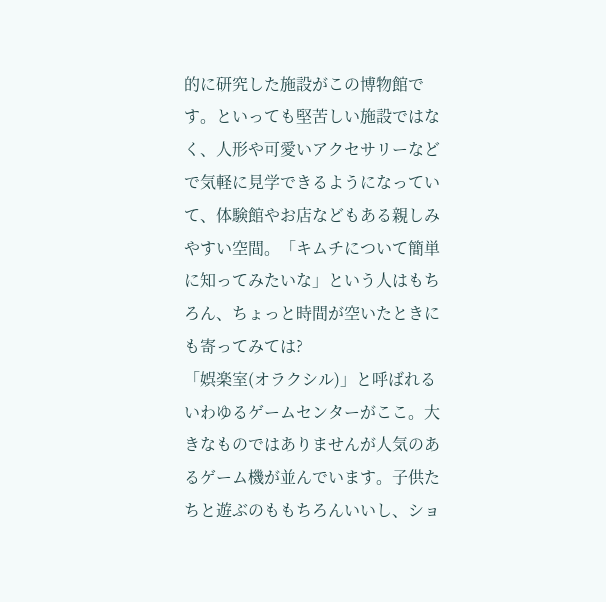的に研究した施設がこの博物館です。といっても堅苦しい施設ではなく、人形や可愛いアクセサリーなどで気軽に見学できるようになっていて、体験館やお店などもある親しみやすい空間。「キムチについて簡単に知ってみたいな」という人はもちろん、ちょっと時間が空いたときにも寄ってみては?
「娯楽室(オラクシル)」と呼ばれるいわゆるゲームセンターがここ。大きなものではありませんが人気のあるゲーム機が並んでいます。子供たちと遊ぶのももちろんいいし、ショ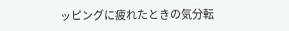ッピングに疲れたときの気分転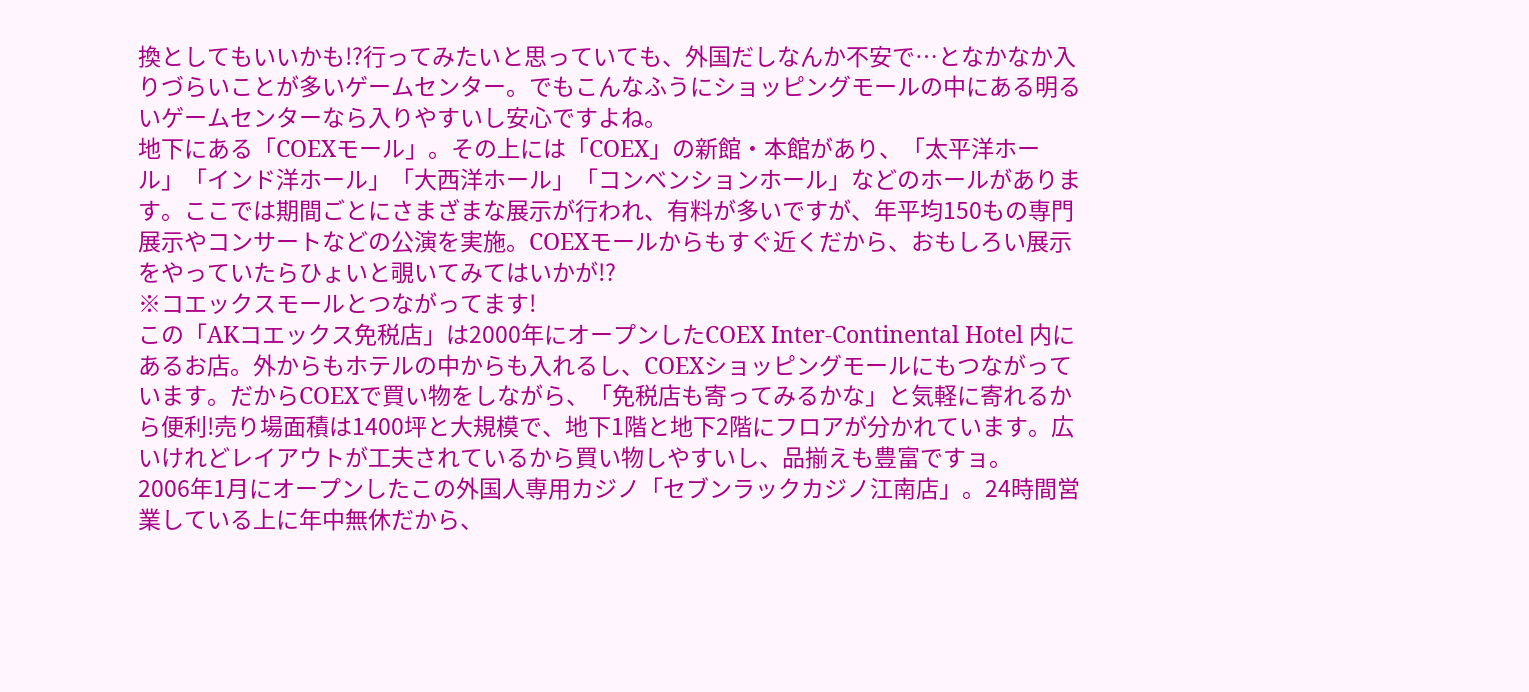換としてもいいかも!?行ってみたいと思っていても、外国だしなんか不安で…となかなか入りづらいことが多いゲームセンター。でもこんなふうにショッピングモールの中にある明るいゲームセンターなら入りやすいし安心ですよね。
地下にある「COEXモール」。その上には「COEX」の新館・本館があり、「太平洋ホール」「インド洋ホール」「大西洋ホール」「コンベンションホール」などのホールがあります。ここでは期間ごとにさまざまな展示が行われ、有料が多いですが、年平均150もの専門展示やコンサートなどの公演を実施。COEXモールからもすぐ近くだから、おもしろい展示をやっていたらひょいと覗いてみてはいかが!?
※コエックスモールとつながってます!
この「AKコエックス免税店」は2000年にオープンしたCOEX Inter‐Continental Hotel 内にあるお店。外からもホテルの中からも入れるし、COEXショッピングモールにもつながっています。だからCOEXで買い物をしながら、「免税店も寄ってみるかな」と気軽に寄れるから便利!売り場面積は1400坪と大規模で、地下1階と地下2階にフロアが分かれています。広いけれどレイアウトが工夫されているから買い物しやすいし、品揃えも豊富ですョ。
2006年1月にオープンしたこの外国人専用カジノ「セブンラックカジノ江南店」。24時間営業している上に年中無休だから、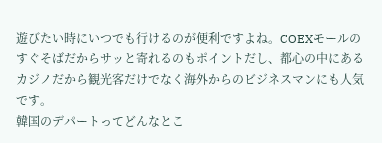遊びたい時にいつでも行けるのが便利ですよね。COEXモールのすぐそばだからサッと寄れるのもポイントだし、都心の中にあるカジノだから観光客だけでなく海外からのビジネスマンにも人気です。
韓国のデパートってどんなとこ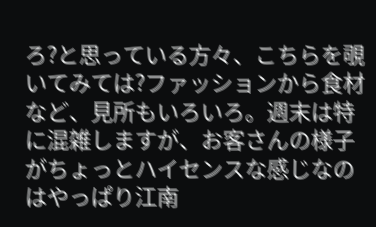ろ?と思っている方々、こちらを覗いてみては?ファッションから食材など、見所もいろいろ。週末は特に混雑しますが、お客さんの様子がちょっとハイセンスな感じなのはやっぱり江南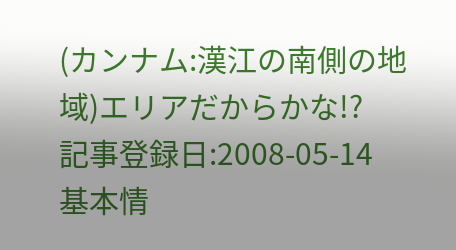(カンナム:漢江の南側の地域)エリアだからかな!?
記事登録日:2008-05-14
基本情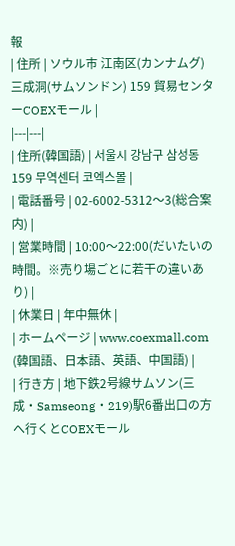報
| 住所 | ソウル市 江南区(カンナムグ) 三成洞(サムソンドン) 159 貿易センターCOEXモール |
|---|---|
| 住所(韓国語) | 서울시 강남구 삼성동 159 무역센터 코엑스몰 |
| 電話番号 | 02-6002-5312〜3(総合案内) |
| 営業時間 | 10:00〜22:00(だいたいの時間。※売り場ごとに若干の違いあり) |
| 休業日 | 年中無休 |
| ホームページ | www.coexmall.com (韓国語、日本語、英語、中国語) |
| 行き方 | 地下鉄2号線サムソン(三成・Samseong・219)駅6番出口の方へ行くとCOEXモール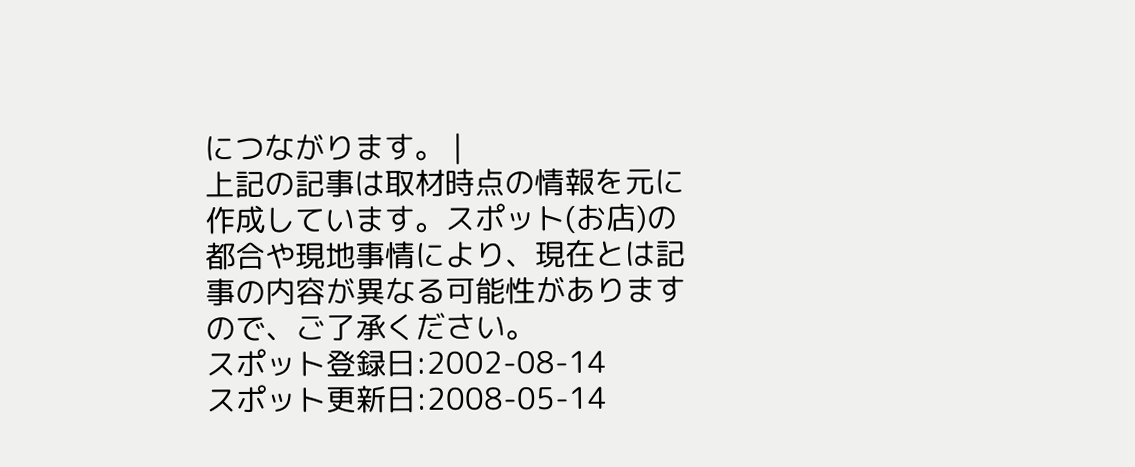につながります。 |
上記の記事は取材時点の情報を元に作成しています。スポット(お店)の都合や現地事情により、現在とは記事の内容が異なる可能性がありますので、ご了承ください。
スポット登録日:2002-08-14
スポット更新日:2008-05-14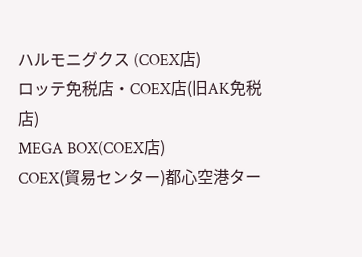ハルモニグクス (COEX店)
ロッテ免税店・COEX店(旧AK免税店)
MEGA BOX(COEX店)
COEX(貿易センター)都心空港ター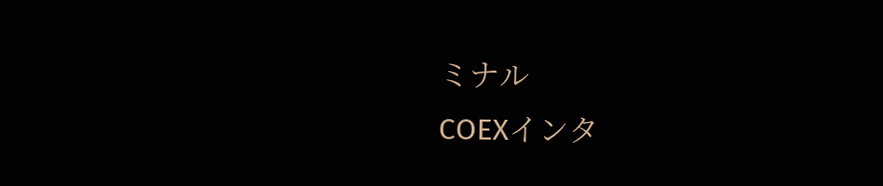ミナル
COEXインタ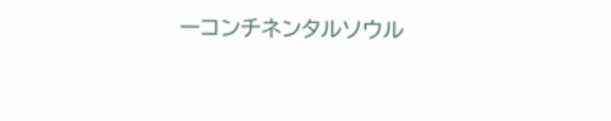ーコンチネンタルソウル